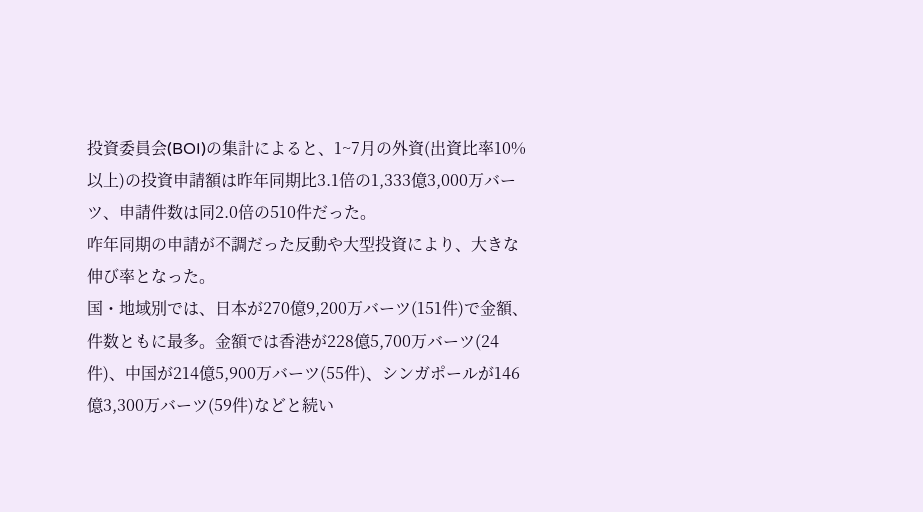投資委員会(BOI)の集計によると、1~7月の外資(出資比率10%以上)の投資申請額は昨年同期比3.1倍の1,333億3,000万バーツ、申請件数は同2.0倍の510件だった。
咋年同期の申請が不調だった反動や大型投資により、大きな伸び率となった。
国・地域別では、日本が270億9,200万バーツ(151件)で金額、件数ともに最多。金額では香港が228億5,700万バーツ(24件)、中国が214億5,900万バーツ(55件)、シンガポールが146億3,300万バーツ(59件)などと続い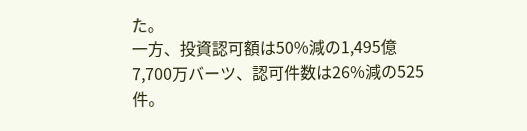た。
一方、投資認可額は50%減の1,495億7,700万バーツ、認可件数は26%減の525件。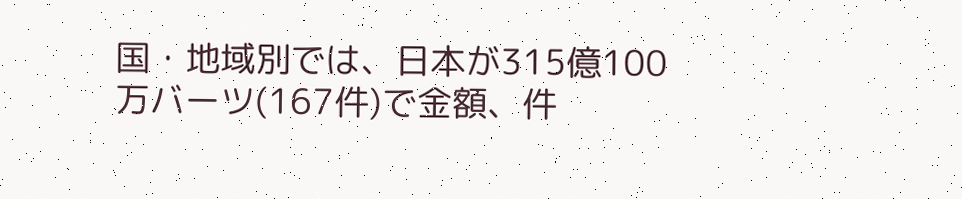国・地域別では、日本が315億100万バーツ(167件)で金額、件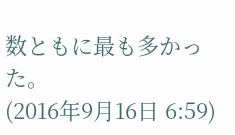数ともに最も多かった。
(2016年9月16日 6:59)